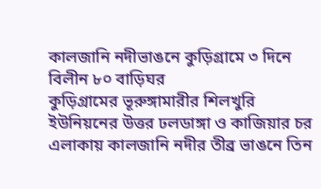কালজানি নদীভাঙনে কুড়িগ্রামে ৩ দিনে বিলীন ৮০ বাড়িঘর
কুড়িগ্রামের ভূরুঙ্গামারীর শিলখুরি ইউনিয়নের উত্তর ঢলডাঙ্গা ও কাজিয়ার চর এলাকায় কালজানি নদীর তীব্র ভাঙনে তিন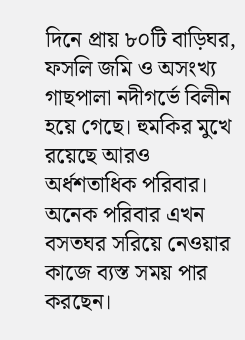দিনে প্রায় ৮০টি বাড়িঘর, ফসলি জমি ও অসংখ্য গাছপালা নদীগর্ভে বিলীন হয়ে গেছে। হুমকির মুখে রয়েছে আরও অর্ধশতাধিক পরিবার। অনেক পরিবার এখন বসতঘর সরিয়ে নেওয়ার কাজে ব্যস্ত সময় পার করছেন।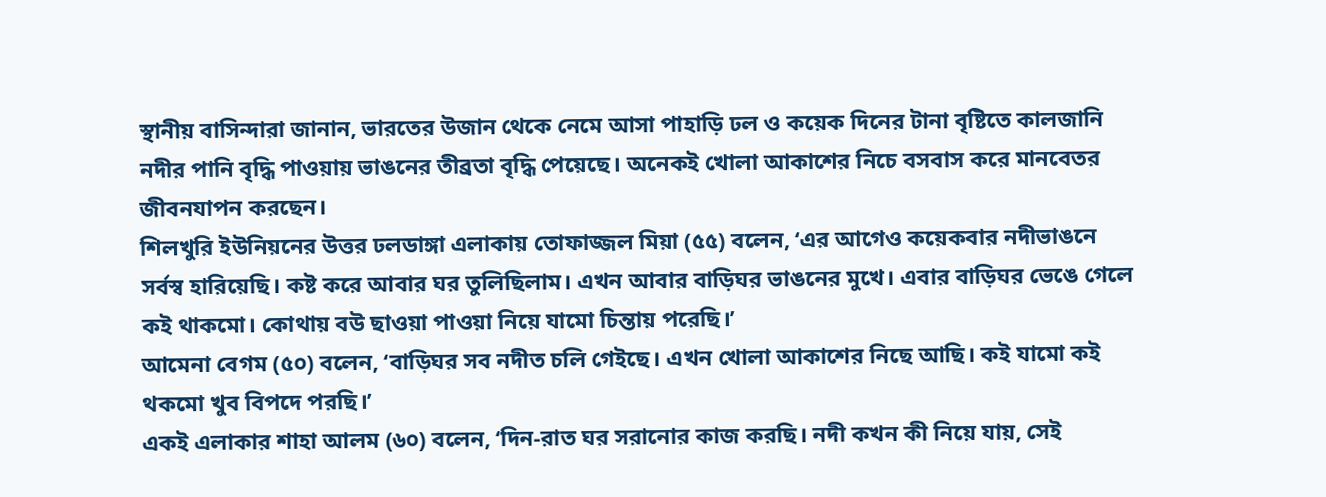স্থানীয় বাসিন্দারা জানান, ভারতের উজান থেকে নেমে আসা পাহাড়ি ঢল ও কয়েক দিনের টানা বৃষ্টিতে কালজানি নদীর পানি বৃদ্ধি পাওয়ায় ভাঙনের তীব্রতা বৃদ্ধি পেয়েছে। অনেকই খোলা আকাশের নিচে বসবাস করে মানবেতর জীবনযাপন করছেন।
শিলখুরি ইউনিয়নের উত্তর ঢলডাঙ্গা এলাকায় তোফাজ্জল মিয়া (৫৫) বলেন, ‘এর আগেও কয়েকবার নদীভাঙনে সর্বস্ব হারিয়েছি। কষ্ট করে আবার ঘর তুলিছিলাম। এখন আবার বাড়িঘর ভাঙনের মুখে। এবার বাড়িঘর ভেঙে গেলে কই থাকমো। কোথায় বউ ছাওয়া পাওয়া নিয়ে যামো চিন্তায় পরেছি।’
আমেনা বেগম (৫০) বলেন, ‘বাড়িঘর সব নদীত চলি গেইছে। এখন খোলা আকাশের নিছে আছি। কই যামো কই থকমো খুব বিপদে পরছি।’
একই এলাকার শাহা আলম (৬০) বলেন, ‘দিন-রাত ঘর সরানোর কাজ করছি। নদী কখন কী নিয়ে যায়, সেই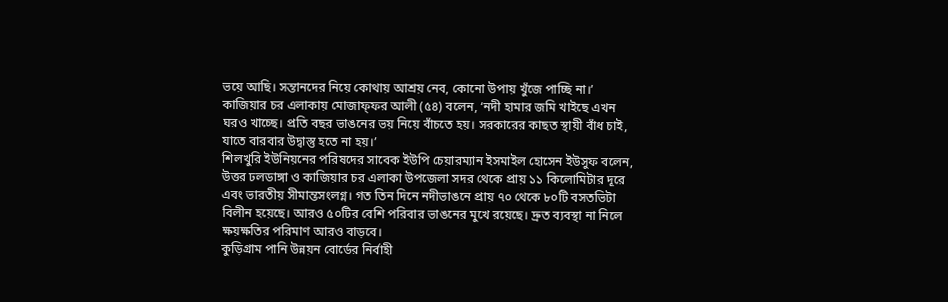ভয়ে আছি। সন্তানদের নিয়ে কোথায় আশ্রয় নেব, কোনো উপায় খুঁজে পাচ্ছি না।’
কাজিয়ার চর এলাকায় মোজাফ্ফর আলী (৫৪) বলেন, ‘নদী হামার জমি খাইছে এখন ঘরও খাচ্ছে। প্রতি বছর ভাঙনের ভয় নিয়ে বাঁচতে হয়। সরকারের কাছত স্থায়ী বাঁধ চাই, যাতে বারবার উদ্বাস্তু হতে না হয়।’
শিলখুরি ইউনিয়নের পরিষদের সাবেক ইউপি চেয়ারম্যান ইসমাইল হোসেন ইউসুফ বলেন, উত্তর ঢলডাঙ্গা ও কাজিয়ার চর এলাকা উপজেলা সদর থেকে প্রায় ১১ কিলোমিটার দূরে এবং ভারতীয় সীমান্তসংলগ্ন। গত তিন দিনে নদীভাঙনে প্রায় ৭০ থেকে ৮০টি বসতভিটা বিলীন হয়েছে। আরও ৫০টির বেশি পরিবার ভাঙনের মুখে রয়েছে। দ্রুত ব্যবস্থা না নিলে ক্ষয়ক্ষতির পরিমাণ আরও বাড়বে।
কুড়িগ্রাম পানি উন্নয়ন বোর্ডের নির্বাহী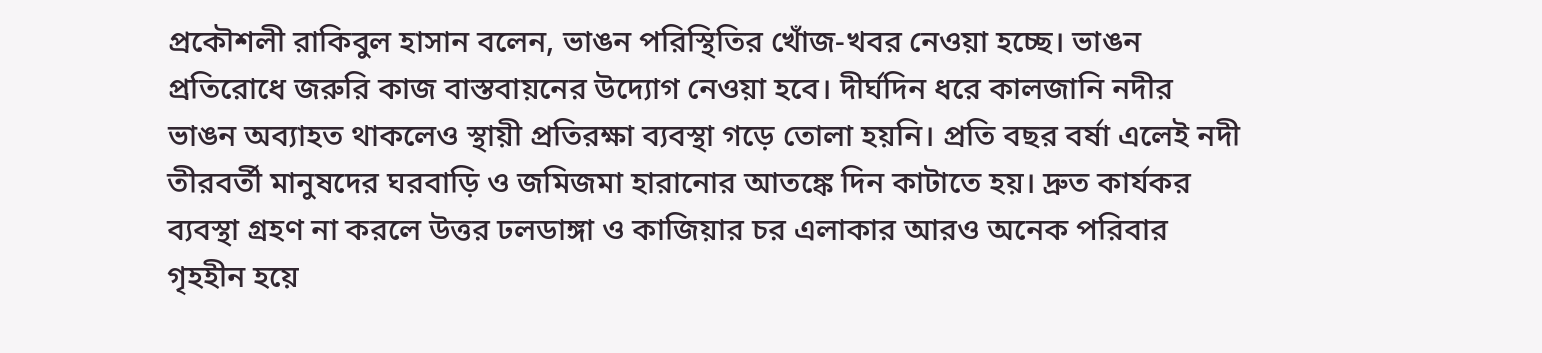প্রকৌশলী রাকিবুল হাসান বলেন, ভাঙন পরিস্থিতির খোঁজ-খবর নেওয়া হচ্ছে। ভাঙন প্রতিরোধে জরুরি কাজ বাস্তবায়নের উদ্যোগ নেওয়া হবে। দীর্ঘদিন ধরে কালজানি নদীর ভাঙন অব্যাহত থাকলেও স্থায়ী প্রতিরক্ষা ব্যবস্থা গড়ে তোলা হয়নি। প্রতি বছর বর্ষা এলেই নদী তীরবর্তী মানুষদের ঘরবাড়ি ও জমিজমা হারানোর আতঙ্কে দিন কাটাতে হয়। দ্রুত কার্যকর ব্যবস্থা গ্রহণ না করলে উত্তর ঢলডাঙ্গা ও কাজিয়ার চর এলাকার আরও অনেক পরিবার গৃহহীন হয়ে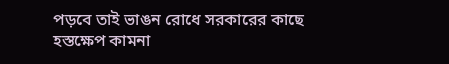পড়বে তাই ভাঙন রোধে সরকারের কাছে হস্তক্ষেপ কামনা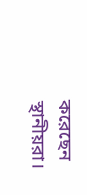করেছেন স্থানীয়রা।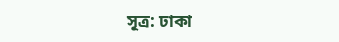সূত্র: ঢাকা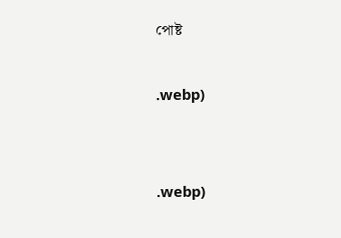পোষ্ট

.webp)


.webp)